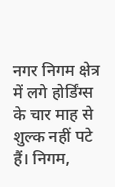नगर निगम क्षेत्र में लगे होर्डिंग्स के चार माह से शुल्क नहीं पटे हैं। निगम,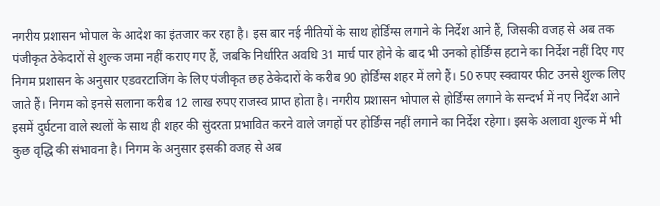नगरीय प्रशासन भोपाल के आदेश का इंतजार कर रहा है। इस बार नई नीतियों के साथ होर्डिंग्स लगाने के निर्देश आने हैं, जिसकी वजह से अब तक पंजीकृत ठेकेदारों से शुल्क जमा नहीं कराए गए हैं, जबकि निर्धारित अवधि 31 मार्च पार होने के बाद भी उनको होर्डिंग्स हटाने का निर्देश नहीं दिए गए
निगम प्रशासन के अनुसार एडवरटाजिंग के लिए पंजीकृत छह ठेकेदारों के करीब 90 होर्डिंग्स शहर में लगे हैं। 50 रुपए स्क्वायर फीट उनसे शुल्क लिए जाते हैं। निगम को इनसे सलाना करीब 12 लाख रुपए राजस्व प्राप्त होता है। नगरीय प्रशासन भोपाल से होर्डिंग्स लगाने के सन्दर्भ में नए निर्देश आने इसमें दुर्घटना वाले स्थलों के साथ ही शहर की सुंदरता प्रभावित करने वाले जगहों पर होर्डिंग्स नहीं लगाने का निर्देश रहेगा। इसके अलावा शुल्क में भी कुछ वृद्धि की संभावना है। निगम के अनुसार इसकी वजह से अब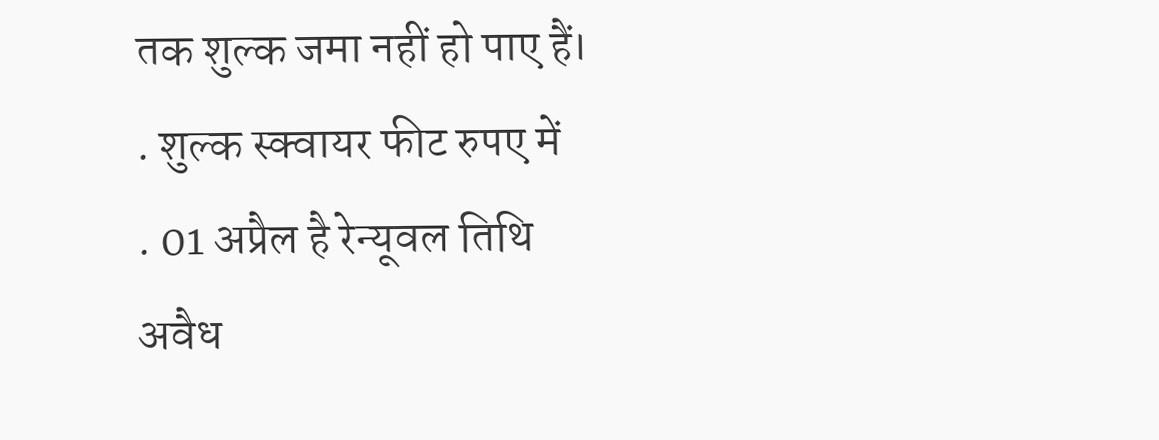तक शुल्क जमा नहीं हो पाए हैं।
. शुल्क स्क्वायर फीट रुपए में
. 01 अप्रैल है रेन्यूवल तिथि
अवैध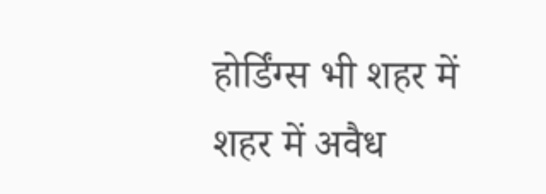होर्डिंग्स भी शहर में
शहर में अवैध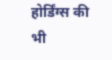होर्डिंग्स की भी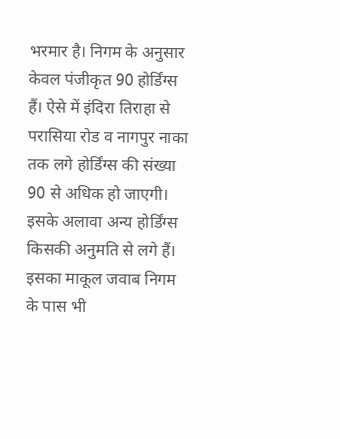भरमार है। निगम के अनुसार केवल पंजीकृत 90 होर्डिंग्स हैं। ऐसे में इंदिरा तिराहा से परासिया रोड व नागपुर नाका तक लगे होर्डिंग्स की संख्या 90 से अधिक हो जाएगी। इसके अलावा अन्य होर्डिंग्स किसकी अनुमति से लगे हैं। इसका माकूल जवाब निगम के पास भी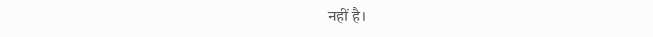नहीं है।